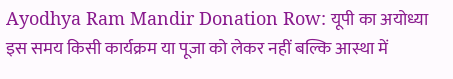Ayodhya Ram Mandir Donation Row: यूपी का अयोध्या इस समय किसी कार्यक्रम या पूजा को लेकर नहीं बल्कि आस्था में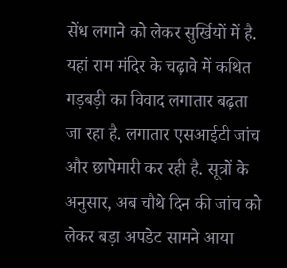सेंध लगाने को लेकर सुर्खियों में है. यहां राम मंदिर के चढ़ावे में कथित गड़बड़ी का विवाद लगातार बढ़ता जा रहा है. लगातार एसआईटी जांच और छापेमारी कर रही है. सूत्रों के अनुसार, अब चौथे दिन की जांच को लेकर बड़ा अपडेट सामने आया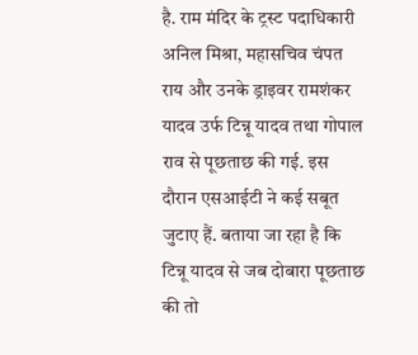है. राम मंदिर के ट्रस्ट पदाधिकारी अनिल मिश्रा, महासचिव चंपत राय और उनके ड्राइवर रामशंकर यादव उर्फ टिन्नू यादव तथा गोपाल राव से पूछताछ की गई. इस दौरान एसआईटी ने कई सबूत जुटाए हैं. बताया जा रहा है कि टिन्नू यादव से जब दोबारा पूछताछ की तो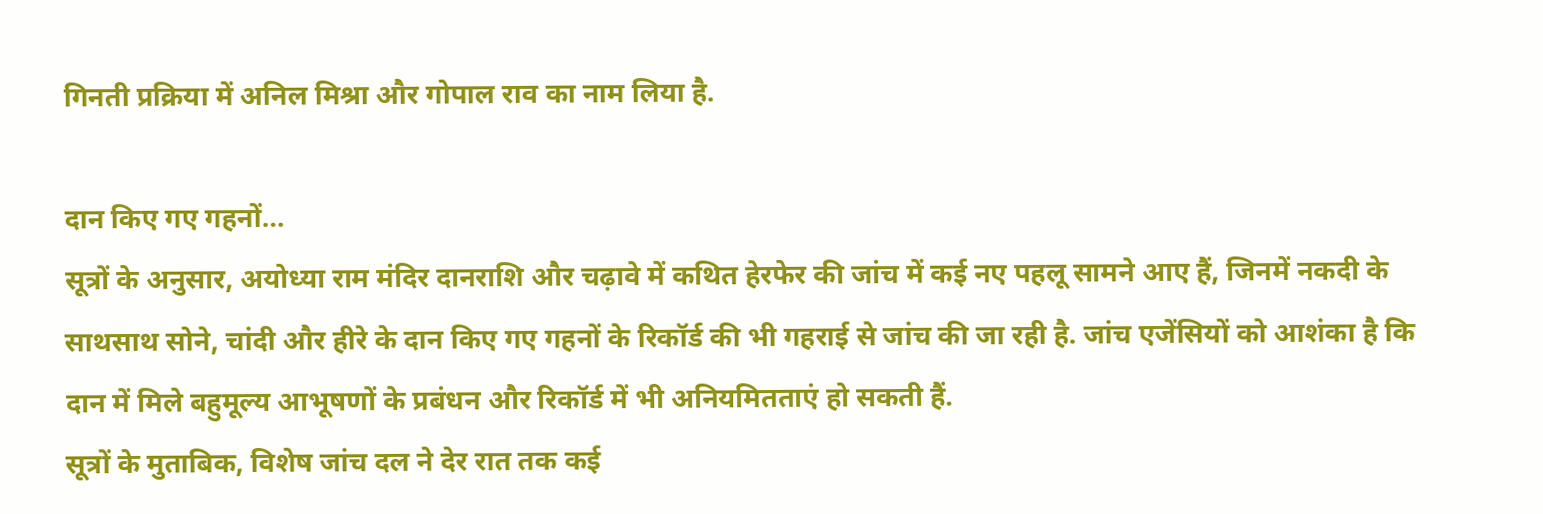गिनती प्रक्रिया में अनिल मिश्रा और गोपाल राव का नाम लिया है.

दान किए गए गहनों…
सूत्रों के अनुसार, अयोध्या राम मंदिर दानराशि और चढ़ावे में कथित हेरफेर की जांच में कई नए पहलू सामने आए हैं, जिनमें नकदी के साथसाथ सोने, चांदी और हीरे के दान किए गए गहनों के रिकॉर्ड की भी गहराई से जांच की जा रही है. जांच एजेंसियों को आशंका है कि दान में मिले बहुमूल्य आभूषणों के प्रबंधन और रिकॉर्ड में भी अनियमितताएं हो सकती हैं.
सूत्रों के मुताबिक, विशेष जांच दल ने देर रात तक कई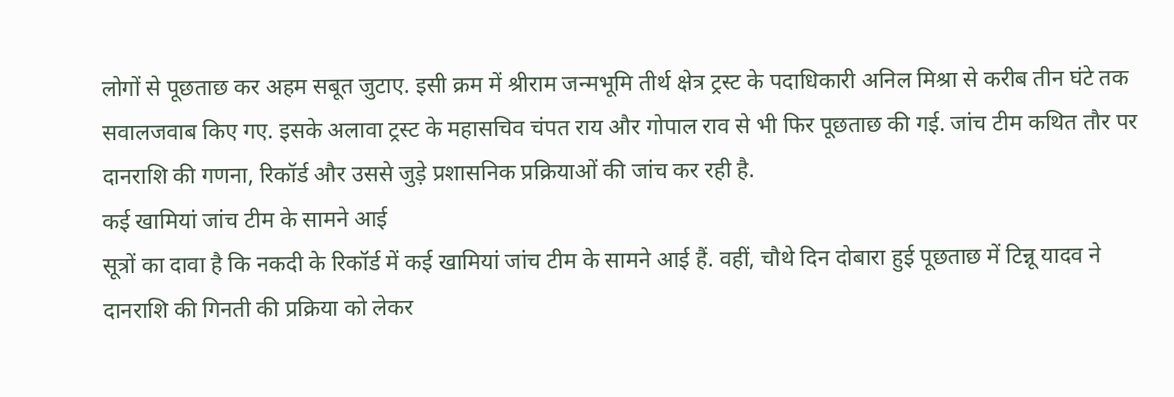लोगों से पूछताछ कर अहम सबूत जुटाए. इसी क्रम में श्रीराम जन्मभूमि तीर्थ क्षेत्र ट्रस्ट के पदाधिकारी अनिल मिश्रा से करीब तीन घंटे तक सवालजवाब किए गए. इसके अलावा ट्रस्ट के महासचिव चंपत राय और गोपाल राव से भी फिर पूछताछ की गई. जांच टीम कथित तौर पर दानराशि की गणना, रिकॉर्ड और उससे जुड़े प्रशासनिक प्रक्रियाओं की जांच कर रही है.
कई खामियां जांच टीम के सामने आई
सूत्रों का दावा है कि नकदी के रिकॉर्ड में कई खामियां जांच टीम के सामने आई हैं. वहीं, चौथे दिन दोबारा हुई पूछताछ में टिन्नू यादव ने दानराशि की गिनती की प्रक्रिया को लेकर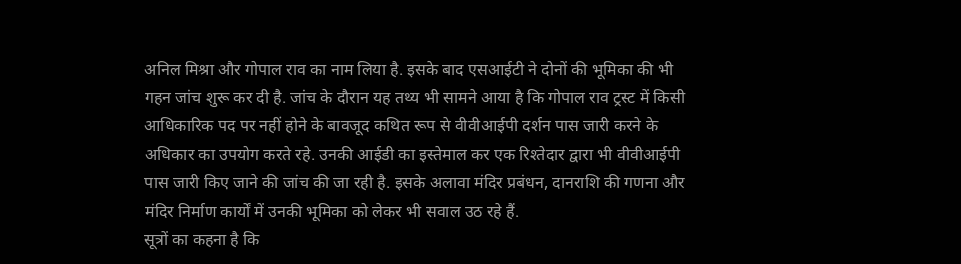अनिल मिश्रा और गोपाल राव का नाम लिया है. इसके बाद एसआईटी ने दोनों की भूमिका की भी गहन जांच शुरू कर दी है. जांच के दौरान यह तथ्य भी सामने आया है कि गोपाल राव ट्रस्ट में किसी आधिकारिक पद पर नहीं होने के बावजूद कथित रूप से वीवीआईपी दर्शन पास जारी करने के अधिकार का उपयोग करते रहे. उनकी आईडी का इस्तेमाल कर एक रिश्तेदार द्वारा भी वीवीआईपी पास जारी किए जाने की जांच की जा रही है. इसके अलावा मंदिर प्रबंधन, दानराशि की गणना और मंदिर निर्माण कार्यों में उनकी भूमिका को लेकर भी सवाल उठ रहे हैं.
सूत्रों का कहना है कि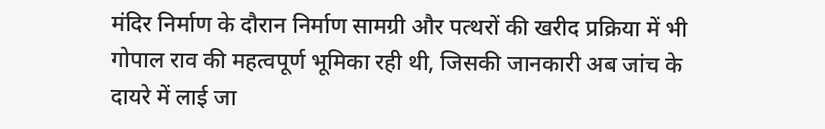मंदिर निर्माण के दौरान निर्माण सामग्री और पत्थरों की खरीद प्रक्रिया में भी गोपाल राव की महत्वपूर्ण भूमिका रही थी, जिसकी जानकारी अब जांच के दायरे में लाई जा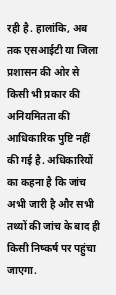रही है. हालांकि, अब तक एसआईटी या जिला प्रशासन की ओर से किसी भी प्रकार की अनियमितता की आधिकारिक पुष्टि नहीं की गई है. अधिकारियों का कहना है कि जांच अभी जारी है और सभी तथ्यों की जांच के बाद ही किसी निष्कर्ष पर पहुंचा जाएगा.